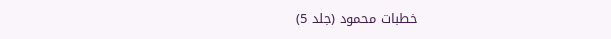خطبات محمود (جلد 5)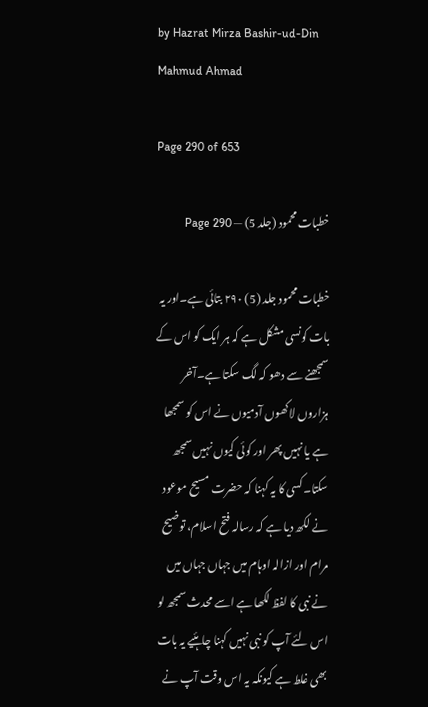by Hazrat Mirza Bashir-ud-Din Mahmud Ahmad

Page 290 of 653

خطبات محمود (جلد 5) — Page 290

خطبات محمود جلد (5) ۲۹۰ بتائی ہے۔اور یہ بات کونسی مشکل ہے کہ ہر ایک کو اس کے سمجھنے سے دھو کہ لگ سکتا ہے۔آخر ہزاروں لاکھوں آدمیوں نے اس کو سمجھا ہے یا نہیں پھر اور کوئی کیوں نہیں سمجھ سکتا۔کسی کا یہ کہنا کہ حضرت مسیح موعود نے لکھ دیا ہے کہ رسالہ فتح اسلام، توضیح مرام اور ازالہ اوہام میں جہاں جہاں میں نے نبی کا لفظ لکھا ہے اسے محدث سمجھ لو اس لئے آپ کو نبی نہیں کہنا چاہئیے یہ بات بھی غلط ہے کیونکہ یہ اس وقت آپ نے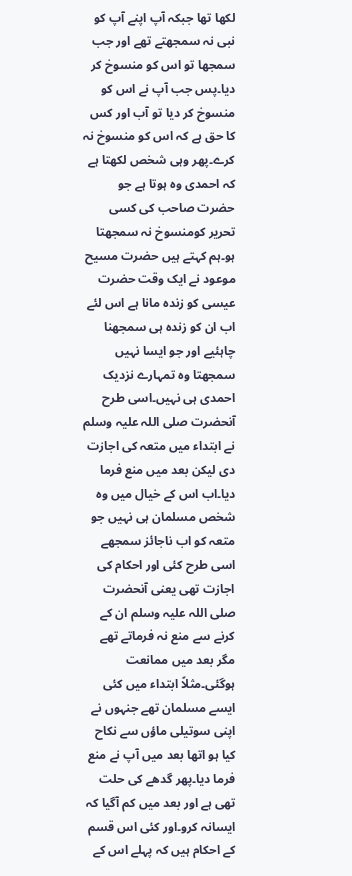لکھا تھا جبکہ آپ اپنے آپ کو نبی نہ سمجھتے تھے اور جب سمجھا تو اس کو منسوخ کر دیا۔پس جب آپ نے اس کو منسوخ کر دیا تو آب اور کس کا حق ہے کہ اس کو منسوخ نہ کرے۔پھر وہی شخص لکھتا ہے کہ احمدی وہ ہوتا ہے جو حضرت صاحب کی کسی تحریر کومنسوخ نہ سمجھتا ہو۔ہم کہتے ہیں حضرت مسیح موعود نے ایک وقت حضرت عیسی کو زندہ مانا ہے اس لئے اب ان کو زندہ ہی سمجھنا چاہئیے اور جو ایسا نہیں سمجھتا وہ تمہارے نزدیک احمدی ہی نہیں۔اسی طرح آنحضرت صلی اللہ علیہ وسلم نے ابتداء میں متعہ کی اجازت دی لیکن بعد میں منع فرما دیا۔اب اس کے خیال میں وہ شخص مسلمان ہی نہیں جو متعہ کو اب ناجائز سمجھے اسی طرح کئی اور احکام کی اجازت تھی یعنی آنحضرت صلی اللہ علیہ وسلم ان کے کرنے سے منع نہ فرماتے تھے مگر بعد میں ممانعت ہوگئی۔مثلاً ابتداء میں کئی ایسے مسلمان تھے جنہوں نے اپنی سوتیلی ماؤں سے نکاح کیا ہو اتھا بعد میں آپ نے منع فرما دیا۔پھر گدھے کی حلت تھی ہے اور بعد میں کم آگیا کہ ایسانہ کرو۔اور کئی اس قسم کے احکام ہیں کہ پہلے اس کے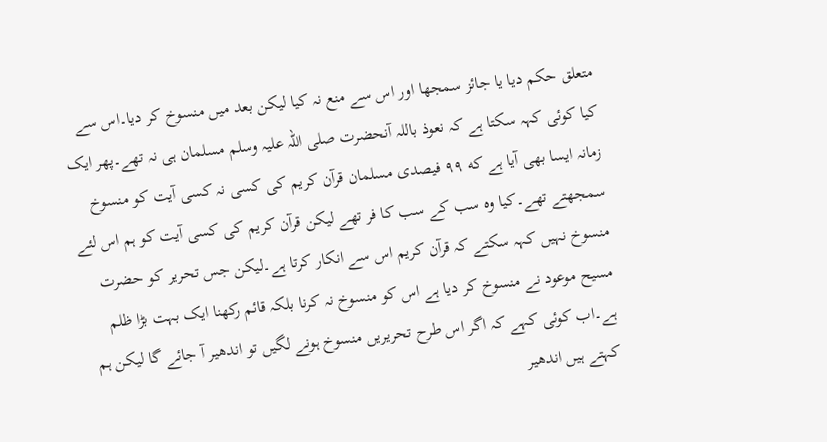متعلق حکم دیا یا جائز سمجھا اور اس سے منع نہ کیا لیکن بعد میں منسوخ کر دیا۔اس سے کیا کوئی کہہ سکتا ہے کہ نعوذ باللہ آنحضرت صلی اللہ علیہ وسلم مسلمان ہی نہ تھے۔پھر ایک زمانہ ایسا بھی آیا ہے که ۹۹ فیصدی مسلمان قرآن کریم کی کسی نہ کسی آیت کو منسوخ سمجھتے تھے۔کیا وہ سب کے سب کا فر تھے لیکن قرآن کریم کی کسی آیت کو ہم اس لئے منسوخ نہیں کہہ سکتے کہ قرآن کریم اس سے انکار کرتا ہے۔لیکن جس تحریر کو حضرت مسیح موعود نے منسوخ کر دیا ہے اس کو منسوخ نہ کرنا بلکہ قائم رکھنا ایک بہت بڑا ظلم ہے۔اب کوئی کہے کہ اگر اس طرح تحریریں منسوخ ہونے لگیں تو اندھیر آ جائے گا لیکن ہم کہتے ہیں اندھیر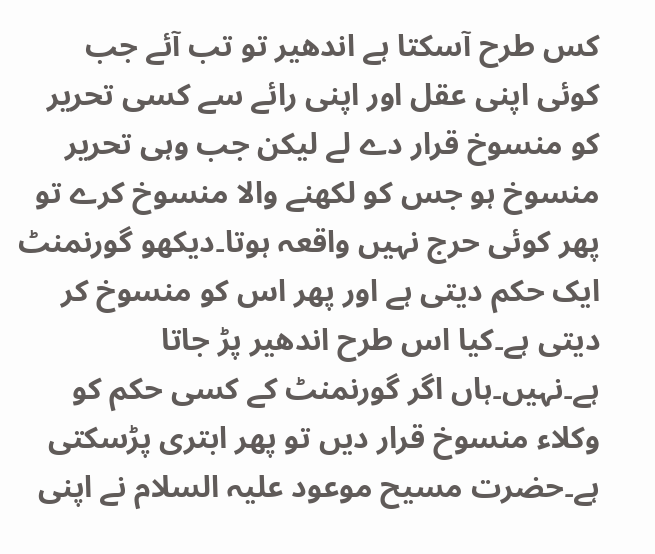کس طرح آسکتا ہے اندھیر تو تب آئے جب کوئی اپنی عقل اور اپنی رائے سے کسی تحریر کو منسوخ قرار دے لے لیکن جب وہی تحریر منسوخ ہو جس کو لکھنے والا منسوخ کرے تو پھر کوئی حرج نہیں واقعہ ہوتا۔دیکھو گورنمنٹ ایک حکم دیتی ہے اور پھر اس کو منسوخ کر دیتی ہے۔کیا اس طرح اندھیر پڑ جاتا ہے۔نہیں۔ہاں اگر گورنمنٹ کے کسی حکم کو وکلاء منسوخ قرار دیں تو پھر ابتری پڑسکتی ہے۔حضرت مسیح موعود علیہ السلام نے اپنی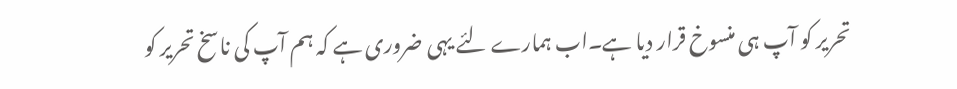تحریر کو آپ ہی منسوخ قرار دیا ہے۔اب ہمارے لئے یہی ضروری ہے کہ ہم آپ کی ناسخ تحریر کو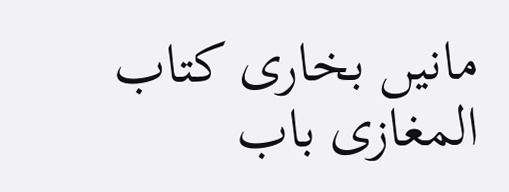مانیں بخاری کتاب المغازی باب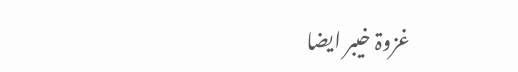غزوۃ خیبر ايضا